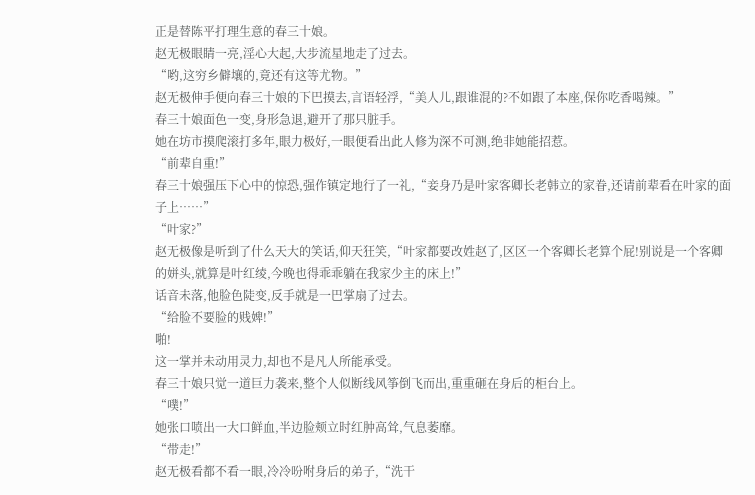正是替陈平打理生意的春三十娘。
赵无极眼睛一亮,淫心大起,大步流星地走了过去。
“哟,这穷乡僻壤的,竟还有这等尤物。”
赵无极伸手便向春三十娘的下巴摸去,言语轻浮,“美人儿,跟谁混的?不如跟了本座,保你吃香喝辣。”
春三十娘面色一变,身形急退,避开了那只脏手。
她在坊市摸爬滚打多年,眼力极好,一眼便看出此人修为深不可测,绝非她能招惹。
“前辈自重!”
春三十娘强压下心中的惊恐,强作镇定地行了一礼,“妾身乃是叶家客卿长老韩立的家眷,还请前辈看在叶家的面子上……”
“叶家?”
赵无极像是听到了什么天大的笑话,仰天狂笑,“叶家都要改姓赵了,区区一个客卿长老算个屁!别说是一个客卿的姘头,就算是叶红绫,今晚也得乖乖躺在我家少主的床上!”
话音未落,他脸色陡变,反手就是一巴掌扇了过去。
“给脸不要脸的贱婢!”
啪!
这一掌并未动用灵力,却也不是凡人所能承受。
春三十娘只觉一道巨力袭来,整个人似断线风筝倒飞而出,重重砸在身后的柜台上。
“噗!”
她张口喷出一大口鲜血,半边脸颊立时红肿高耸,气息萎靡。
“带走!”
赵无极看都不看一眼,冷冷吩咐身后的弟子,“洗干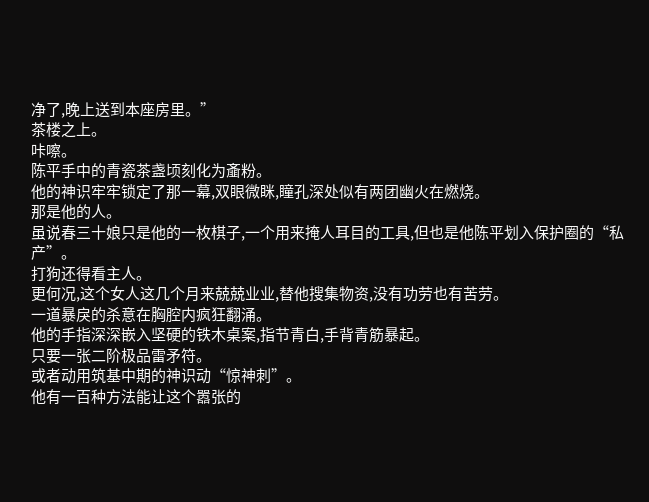净了,晚上送到本座房里。”
茶楼之上。
咔嚓。
陈平手中的青瓷茶盏顷刻化为齑粉。
他的神识牢牢锁定了那一幕,双眼微眯,瞳孔深处似有两团幽火在燃烧。
那是他的人。
虽说春三十娘只是他的一枚棋子,一个用来掩人耳目的工具,但也是他陈平划入保护圈的“私产”。
打狗还得看主人。
更何况,这个女人这几个月来兢兢业业,替他搜集物资,没有功劳也有苦劳。
一道暴戾的杀意在胸腔内疯狂翻涌。
他的手指深深嵌入坚硬的铁木桌案,指节青白,手背青筋暴起。
只要一张二阶极品雷矛符。
或者动用筑基中期的神识动“惊神刺”。
他有一百种方法能让这个嚣张的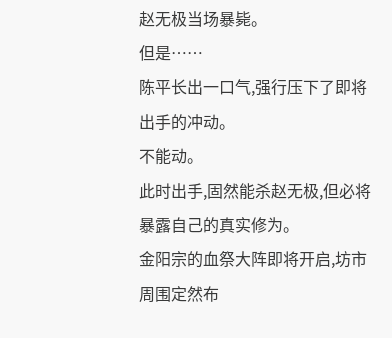赵无极当场暴毙。
但是……
陈平长出一口气,强行压下了即将出手的冲动。
不能动。
此时出手,固然能杀赵无极,但必将暴露自己的真实修为。
金阳宗的血祭大阵即将开启,坊市周围定然布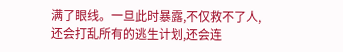满了眼线。一旦此时暴露,不仅救不了人,还会打乱所有的逃生计划,还会连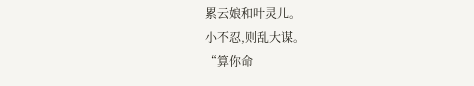累云娘和叶灵儿。
小不忍,则乱大谋。
“算你命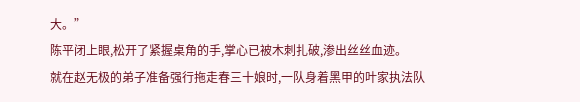大。”
陈平闭上眼,松开了紧握桌角的手,掌心已被木刺扎破,渗出丝丝血迹。
就在赵无极的弟子准备强行拖走春三十娘时,一队身着黑甲的叶家执法队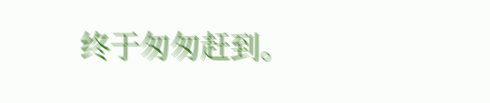终于匆匆赶到。